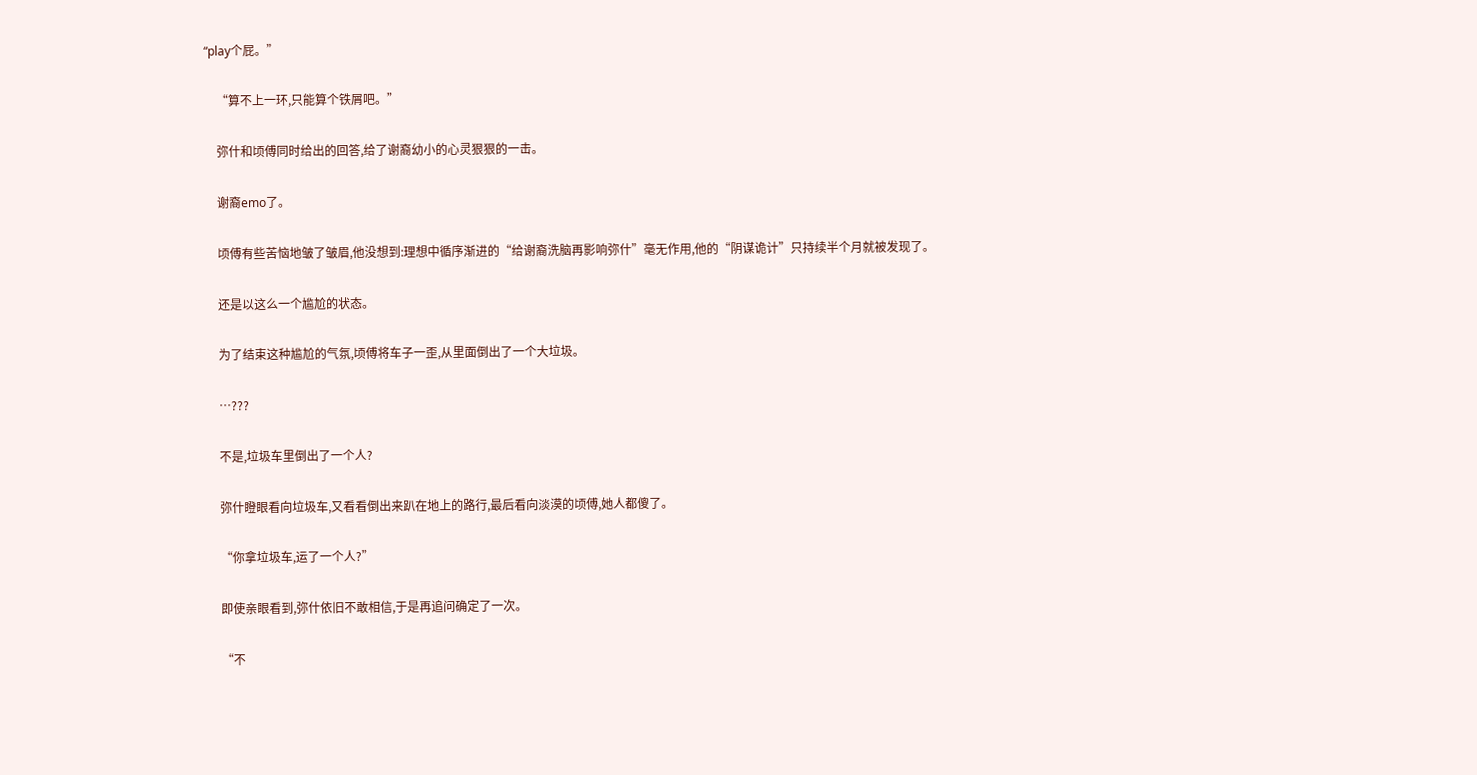“play个屁。”

    “算不上一环,只能算个铁屑吧。”

    弥什和顷傅同时给出的回答,给了谢裔幼小的心灵狠狠的一击。

    谢裔emo了。

    顷傅有些苦恼地皱了皱眉,他没想到:理想中循序渐进的“给谢裔洗脑再影响弥什”毫无作用,他的“阴谋诡计”只持续半个月就被发现了。

    还是以这么一个尴尬的状态。

    为了结束这种尴尬的气氛,顷傅将车子一歪,从里面倒出了一个大垃圾。

    …???

    不是,垃圾车里倒出了一个人?

    弥什瞪眼看向垃圾车,又看看倒出来趴在地上的路行,最后看向淡漠的顷傅,她人都傻了。

    “你拿垃圾车,运了一个人?”

    即使亲眼看到,弥什依旧不敢相信,于是再追问确定了一次。

    “不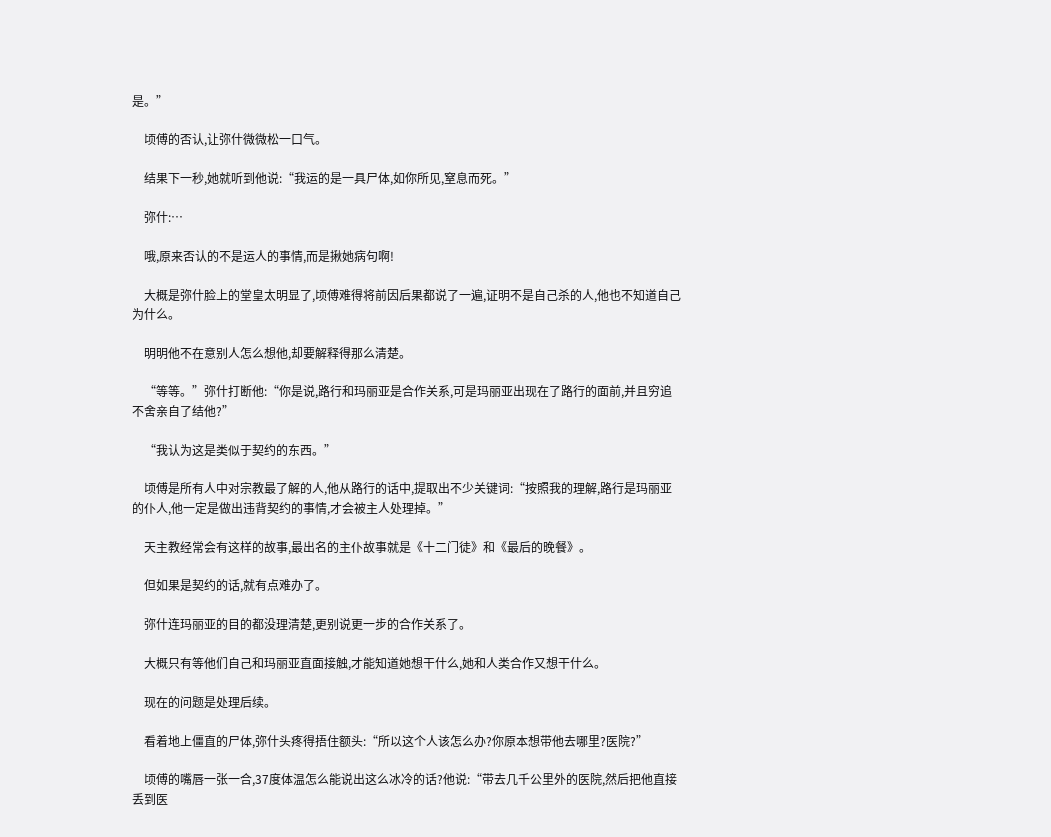是。”

    顷傅的否认,让弥什微微松一口气。

    结果下一秒,她就听到他说:“我运的是一具尸体,如你所见,窒息而死。”

    弥什:…

    哦,原来否认的不是运人的事情,而是揪她病句啊!

    大概是弥什脸上的堂皇太明显了,顷傅难得将前因后果都说了一遍,证明不是自己杀的人,他也不知道自己为什么。

    明明他不在意别人怎么想他,却要解释得那么清楚。

    “等等。”弥什打断他:“你是说,路行和玛丽亚是合作关系,可是玛丽亚出现在了路行的面前,并且穷追不舍亲自了结他?”

    “我认为这是类似于契约的东西。”

    顷傅是所有人中对宗教最了解的人,他从路行的话中,提取出不少关键词:“按照我的理解,路行是玛丽亚的仆人,他一定是做出违背契约的事情,才会被主人处理掉。”

    天主教经常会有这样的故事,最出名的主仆故事就是《十二门徒》和《最后的晚餐》。

    但如果是契约的话,就有点难办了。

    弥什连玛丽亚的目的都没理清楚,更别说更一步的合作关系了。

    大概只有等他们自己和玛丽亚直面接触,才能知道她想干什么,她和人类合作又想干什么。

    现在的问题是处理后续。

    看着地上僵直的尸体,弥什头疼得捂住额头:“所以这个人该怎么办?你原本想带他去哪里?医院?”

    顷傅的嘴唇一张一合,37度体温怎么能说出这么冰冷的话?他说:“带去几千公里外的医院,然后把他直接丢到医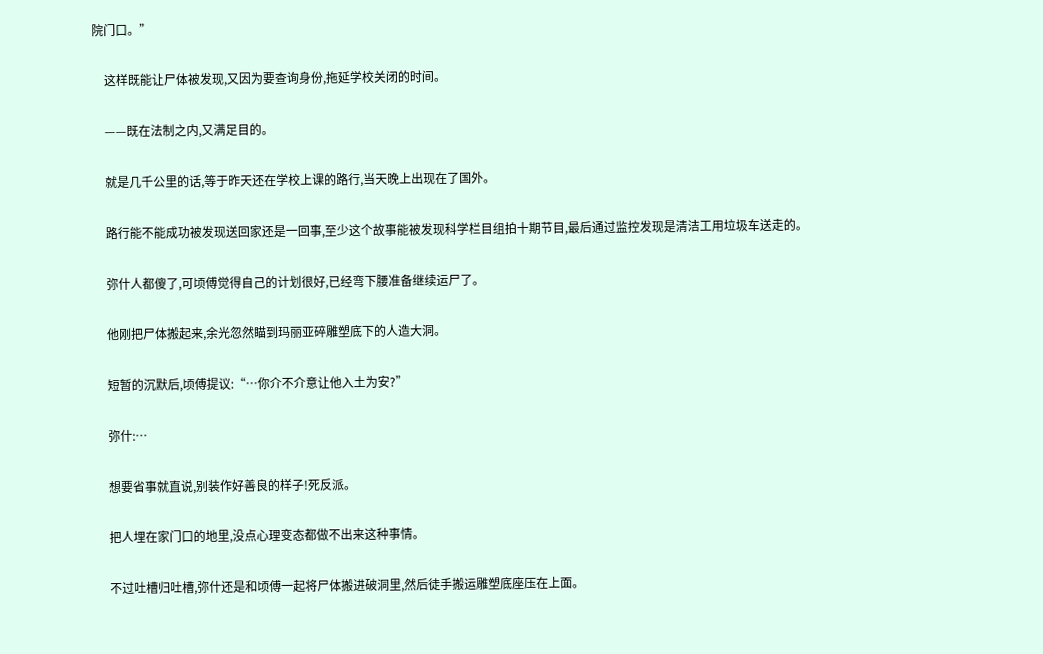院门口。”

    这样既能让尸体被发现,又因为要查询身份,拖延学校关闭的时间。

    ——既在法制之内,又满足目的。

    就是几千公里的话,等于昨天还在学校上课的路行,当天晚上出现在了国外。

    路行能不能成功被发现送回家还是一回事,至少这个故事能被发现科学栏目组拍十期节目,最后通过监控发现是清洁工用垃圾车送走的。

    弥什人都傻了,可顷傅觉得自己的计划很好,已经弯下腰准备继续运尸了。

    他刚把尸体搬起来,余光忽然瞄到玛丽亚碎雕塑底下的人造大洞。

    短暂的沉默后,顷傅提议:“…你介不介意让他入土为安?”

    弥什:…

    想要省事就直说,别装作好善良的样子!死反派。

    把人埋在家门口的地里,没点心理变态都做不出来这种事情。

    不过吐槽归吐槽,弥什还是和顷傅一起将尸体搬进破洞里,然后徒手搬运雕塑底座压在上面。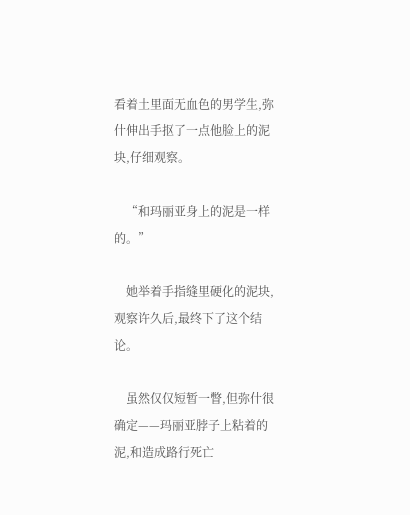看着土里面无血色的男学生,弥什伸出手抠了一点他脸上的泥块,仔细观察。

    “和玛丽亚身上的泥是一样的。”

    她举着手指缝里硬化的泥块,观察许久后,最终下了这个结论。

    虽然仅仅短暂一瞥,但弥什很确定——玛丽亚脖子上粘着的泥,和造成路行死亡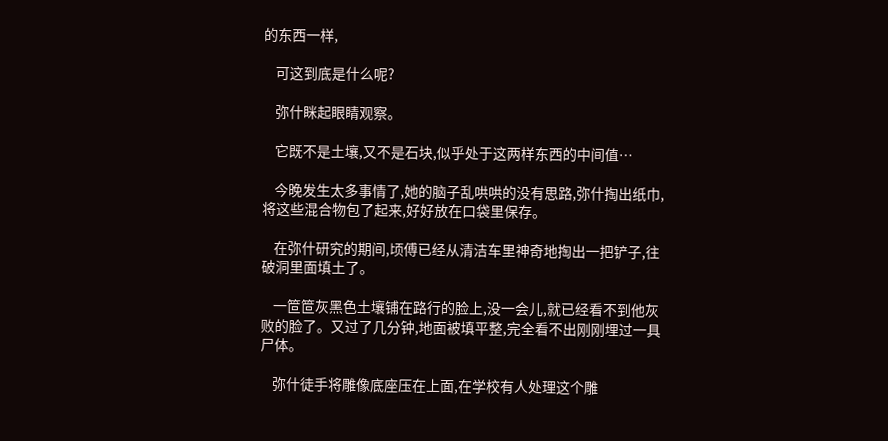的东西一样,

    可这到底是什么呢?

    弥什眯起眼睛观察。

    它既不是土壤,又不是石块,似乎处于这两样东西的中间值…

    今晚发生太多事情了,她的脑子乱哄哄的没有思路,弥什掏出纸巾,将这些混合物包了起来,好好放在口袋里保存。

    在弥什研究的期间,顷傅已经从清洁车里神奇地掏出一把铲子,往破洞里面填土了。

    一笸笸灰黑色土壤铺在路行的脸上,没一会儿,就已经看不到他灰败的脸了。又过了几分钟,地面被填平整,完全看不出刚刚埋过一具尸体。

    弥什徒手将雕像底座压在上面,在学校有人处理这个雕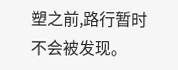塑之前,路行暂时不会被发现。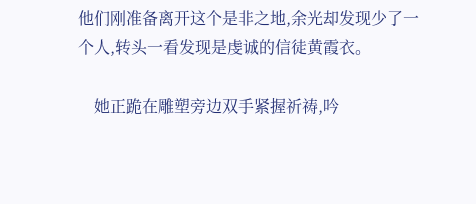他们刚准备离开这个是非之地,余光却发现少了一个人,转头一看发现是虔诚的信徒黄霞衣。

    她正跪在雕塑旁边双手紧握祈祷,吟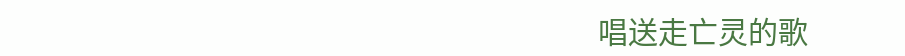唱送走亡灵的歌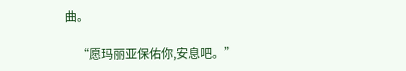曲。

    “愿玛丽亚保佑你,安息吧。”